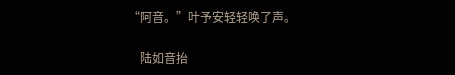“阿音。”叶予安轻轻唤了声。

    陆如音抬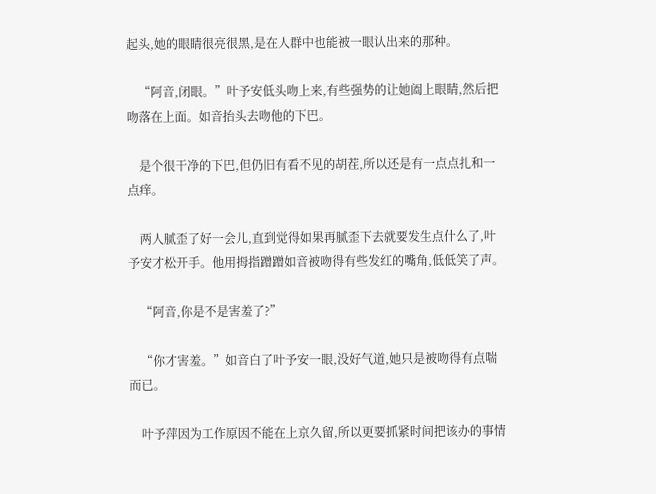起头,她的眼睛很亮很黑,是在人群中也能被一眼认出来的那种。

    “阿音,闭眼。”叶予安低头吻上来,有些强势的让她阖上眼睛,然后把吻落在上面。如音抬头去吻他的下巴。

    是个很干净的下巴,但仍旧有看不见的胡茬,所以还是有一点点扎和一点痒。

    两人腻歪了好一会儿,直到觉得如果再腻歪下去就要发生点什么了,叶予安才松开手。他用拇指蹭蹭如音被吻得有些发红的嘴角,低低笑了声。

    “阿音,你是不是害羞了?”

    “你才害羞。”如音白了叶予安一眼,没好气道,她只是被吻得有点喘而已。

    叶予萍因为工作原因不能在上京久留,所以更要抓紧时间把该办的事情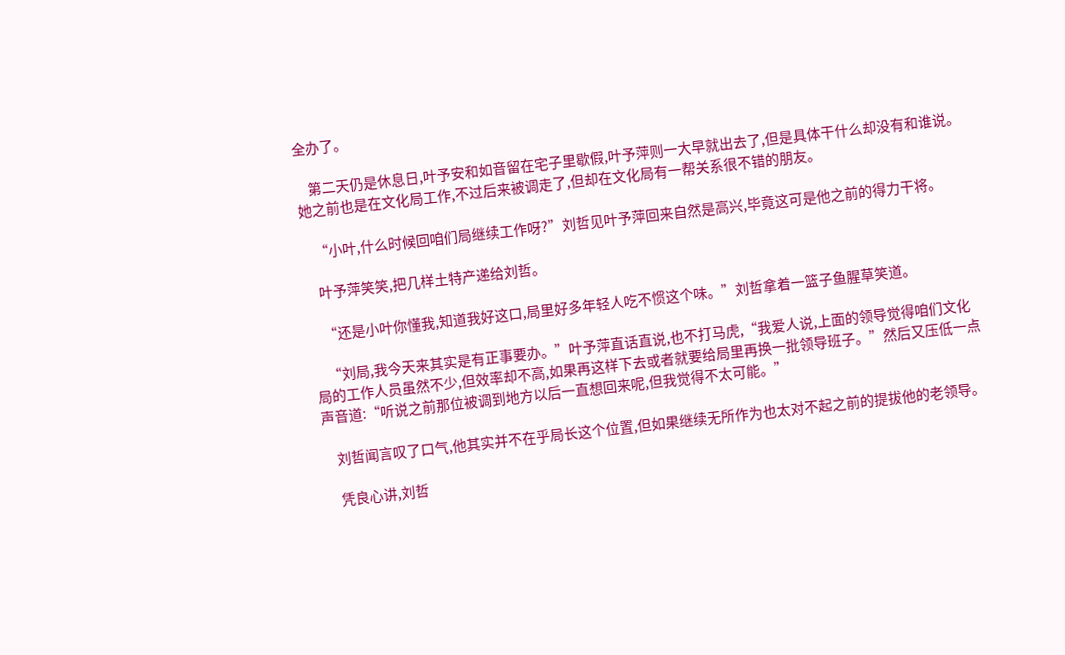全办了。

    第二天仍是休息日,叶予安和如音留在宅子里歇假,叶予萍则一大早就出去了,但是具体干什么却没有和谁说。她之前也是在文化局工作,不过后来被调走了,但却在文化局有一帮关系很不错的朋友。

    “小叶,什么时候回咱们局继续工作呀?”刘哲见叶予萍回来自然是高兴,毕竟这可是他之前的得力干将。

    叶予萍笑笑,把几样土特产递给刘哲。

    “还是小叶你懂我,知道我好这口,局里好多年轻人吃不惯这个味。”刘哲拿着一篮子鱼腥草笑道。

    “刘局,我今天来其实是有正事要办。”叶予萍直话直说,也不打马虎,“我爱人说,上面的领导觉得咱们文化局的工作人员虽然不少,但效率却不高,如果再这样下去或者就要给局里再换一批领导班子。”然后又压低一点声音道:“听说之前那位被调到地方以后一直想回来呢,但我觉得不太可能。”

    刘哲闻言叹了口气,他其实并不在乎局长这个位置,但如果继续无所作为也太对不起之前的提拔他的老领导。

    凭良心讲,刘哲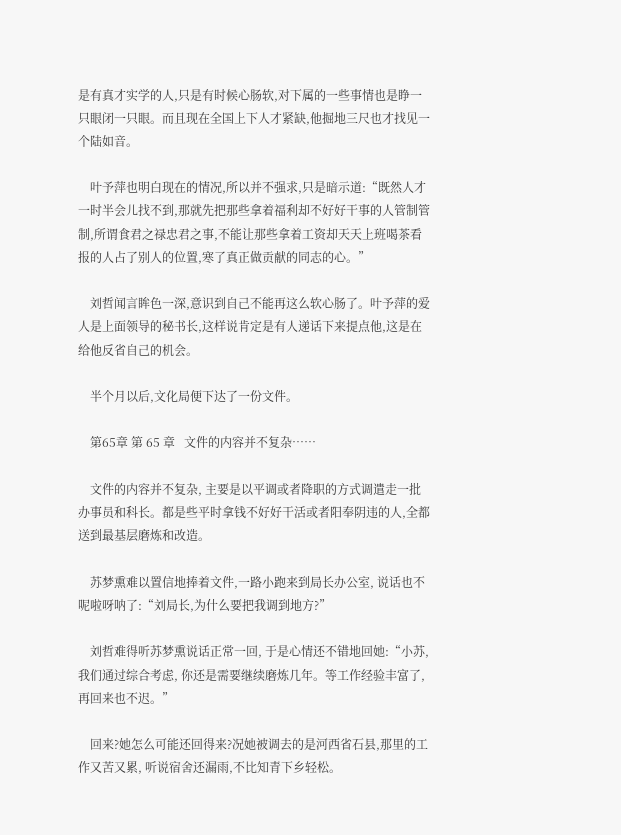是有真才实学的人,只是有时候心肠软,对下属的一些事情也是睁一只眼闭一只眼。而且现在全国上下人才紧缺,他掘地三尺也才找见一个陆如音。

    叶予萍也明白现在的情况,所以并不强求,只是暗示道:“既然人才一时半会儿找不到,那就先把那些拿着福利却不好好干事的人管制管制,所谓食君之禄忠君之事,不能让那些拿着工资却天天上班喝茶看报的人占了别人的位置,寒了真正做贡献的同志的心。”

    刘哲闻言眸色一深,意识到自己不能再这么软心肠了。叶予萍的爱人是上面领导的秘书长,这样说肯定是有人递话下来提点他,这是在给他反省自己的机会。

    半个月以后,文化局便下达了一份文件。

    第65章 第 65 章   文件的内容并不复杂……

    文件的内容并不复杂, 主要是以平调或者降职的方式调遣走一批办事员和科长。都是些平时拿钱不好好干活或者阳奉阴违的人,全都送到最基层磨炼和改造。

    苏梦熏难以置信地捧着文件,一路小跑来到局长办公室, 说话也不呢啦呀呐了:“刘局长,为什么要把我调到地方?”

    刘哲难得听苏梦熏说话正常一回, 于是心情还不错地回她:“小苏, 我们通过综合考虑, 你还是需要继续磨炼几年。等工作经验丰富了,再回来也不迟。”

    回来?她怎么可能还回得来?况她被调去的是河西省石县,那里的工作又苦又累, 听说宿舍还漏雨,不比知青下乡轻松。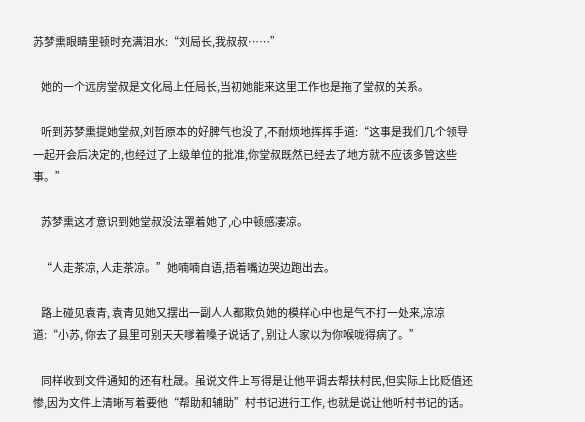苏梦熏眼睛里顿时充满泪水:“刘局长,我叔叔……”

    她的一个远房堂叔是文化局上任局长,当初她能来这里工作也是拖了堂叔的关系。

    听到苏梦熏提她堂叔,刘哲原本的好脾气也没了,不耐烦地挥挥手道:“这事是我们几个领导一起开会后决定的,也经过了上级单位的批准,你堂叔既然已经去了地方就不应该多管这些事。”

    苏梦熏这才意识到她堂叔没法罩着她了,心中顿感凄凉。

    “人走茶凉, 人走茶凉。”她喃喃自语,捂着嘴边哭边跑出去。

    路上碰见袁青, 袁青见她又摆出一副人人都欺负她的模样心中也是气不打一处来,凉凉道:“小苏, 你去了县里可别天天嗲着嗓子说话了, 别让人家以为你喉咙得病了。”

    同样收到文件通知的还有杜晟。虽说文件上写得是让他平调去帮扶村民,但实际上比贬值还惨,因为文件上清晰写着要他“帮助和辅助”村书记进行工作, 也就是说让他听村书记的话。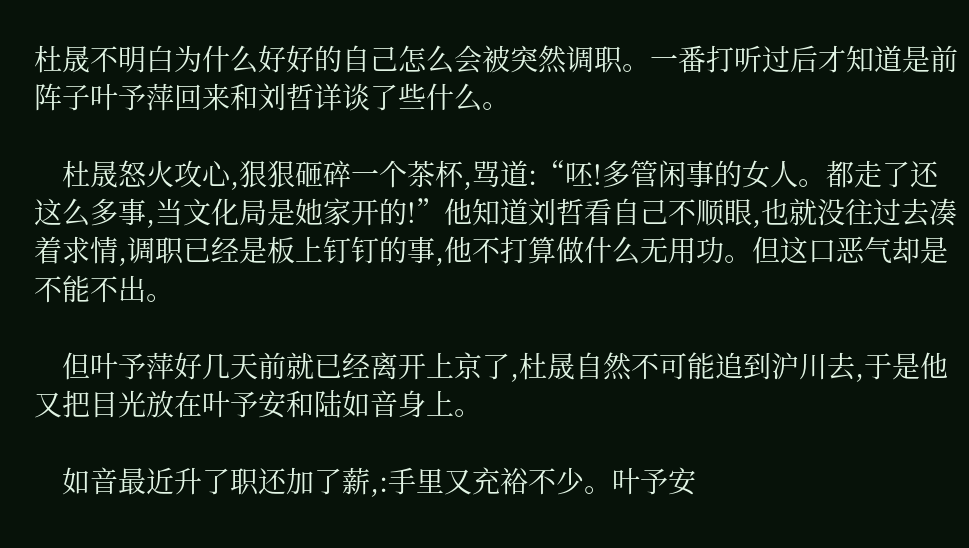杜晟不明白为什么好好的自己怎么会被突然调职。一番打听过后才知道是前阵子叶予萍回来和刘哲详谈了些什么。

    杜晟怒火攻心,狠狠砸碎一个茶杯,骂道:“呸!多管闲事的女人。都走了还这么多事,当文化局是她家开的!”他知道刘哲看自己不顺眼,也就没往过去凑着求情,调职已经是板上钉钉的事,他不打算做什么无用功。但这口恶气却是不能不出。

    但叶予萍好几天前就已经离开上京了,杜晟自然不可能追到沪川去,于是他又把目光放在叶予安和陆如音身上。

    如音最近升了职还加了薪,:手里又充裕不少。叶予安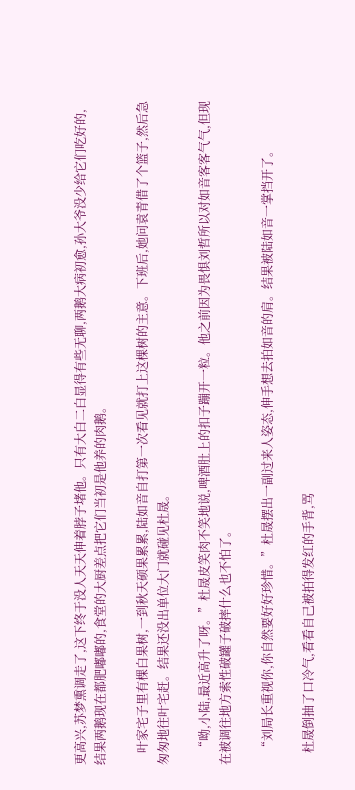更高兴,苏梦熏调走了,这下终于没人天天伸着脖子堵他。只有大白二白显得有些无聊,两鹅大病初愈,孙大爷没少给它们吃好的,结果两鹅现在都肥嘟嘟的,食堂的大厨差点把它们当初是他养的肉鹅。

    叶家宅子里有棵白果树,一到秋天硕果累累,陆如音自打第一次看见就打上这棵树的主意。下班后,她问袁青借了个篮子,然后急匆匆地往叶宅赶。结果还没出单位大门就碰见杜晟。

    “呦,小陆,最近高升了呀。”杜晟皮笑肉不笑地说,啤酒肚上的扣子蹦开一粒。他之前因为畏惧刘哲所以对如音客客气气,但现在被调往地方索性破罐子破摔什么也不怕了。

    “刘局长重视你,你自然要好好珍惜。”杜晟摆出一副过来人姿态,伸手想去拍如音的肩。结果被陆如音一掌挡开了。

    杜晟倒抽了口冷气,看看自己被拍得发红的手背,骂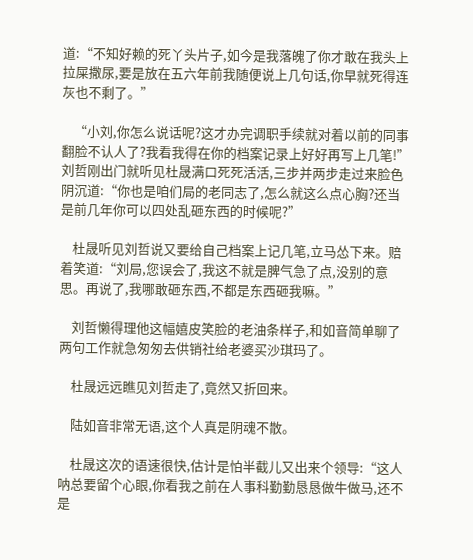道:“不知好赖的死丫头片子,如今是我落魄了你才敢在我头上拉屎撒尿,要是放在五六年前我随便说上几句话,你早就死得连灰也不剩了。”

    “小刘,你怎么说话呢?这才办完调职手续就对着以前的同事翻脸不认人了?我看我得在你的档案记录上好好再写上几笔!”刘哲刚出门就听见杜晟满口死死活活,三步并两步走过来脸色阴沉道:“你也是咱们局的老同志了,怎么就这么点心胸?还当是前几年你可以四处乱砸东西的时候呢?”

    杜晟听见刘哲说又要给自己档案上记几笔,立马怂下来。赔着笑道:“刘局,您误会了,我这不就是脾气急了点,没别的意思。再说了,我哪敢砸东西,不都是东西砸我嘛。”

    刘哲懒得理他这幅嬉皮笑脸的老油条样子,和如音简单聊了两句工作就急匆匆去供销社给老婆买沙琪玛了。

    杜晟远远瞧见刘哲走了,竟然又折回来。

    陆如音非常无语,这个人真是阴魂不散。

    杜晟这次的语速很快,估计是怕半截儿又出来个领导:“这人呐总要留个心眼,你看我之前在人事科勤勤恳恳做牛做马,还不是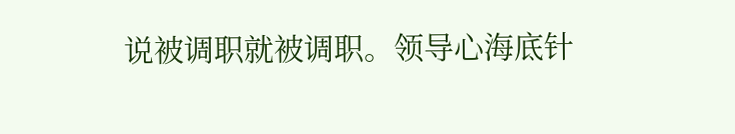说被调职就被调职。领导心海底针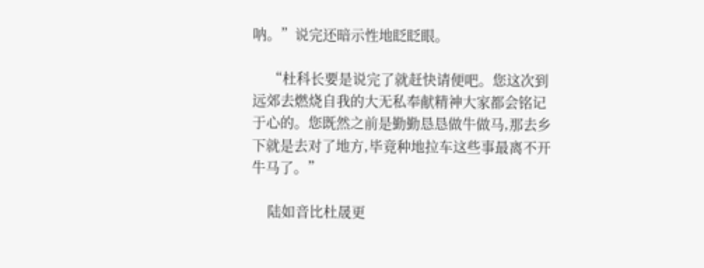呐。”说完还暗示性地眨眨眼。

    “杜科长要是说完了就赶快请便吧。您这次到远郊去燃烧自我的大无私奉献精神大家都会铭记于心的。您既然之前是勤勤恳恳做牛做马,那去乡下就是去对了地方,毕竟种地拉车这些事最离不开牛马了。”

    陆如音比杜晟更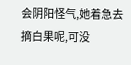会阴阳怪气,她着急去摘白果呢,可没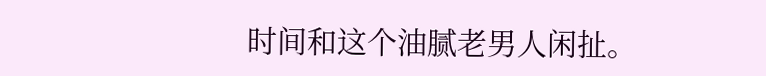时间和这个油腻老男人闲扯。